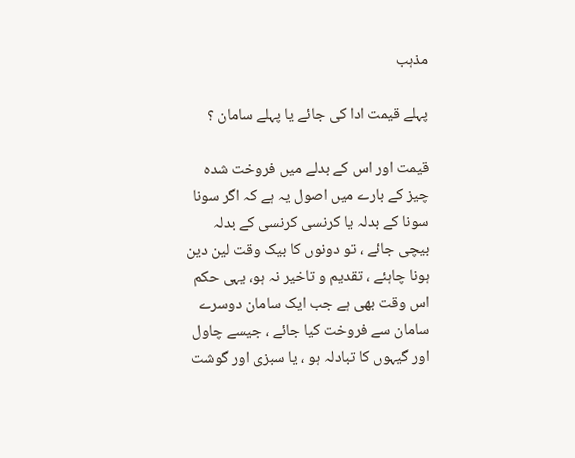مذہب

پہلے قیمت ادا کی جائے یا پہلے سامان ؟

قیمت اور اس کے بدلے میں فروخت شدہ چیز کے بارے میں اصول یہ ہے کہ اگر سونا سونا کے بدلہ یا کرنسی کرنسی کے بدلہ بیچی جائے ، تو دونوں کا بیک وقت لین دین ہونا چاہئے ، تقدیم و تاخیر نہ ہو، یہی حکم اس وقت بھی ہے جب ایک سامان دوسرے سامان سے فروخت کیا جائے ، جیسے چاول اور گیہوں کا تبادلہ ہو ، یا سبزی اور گوشت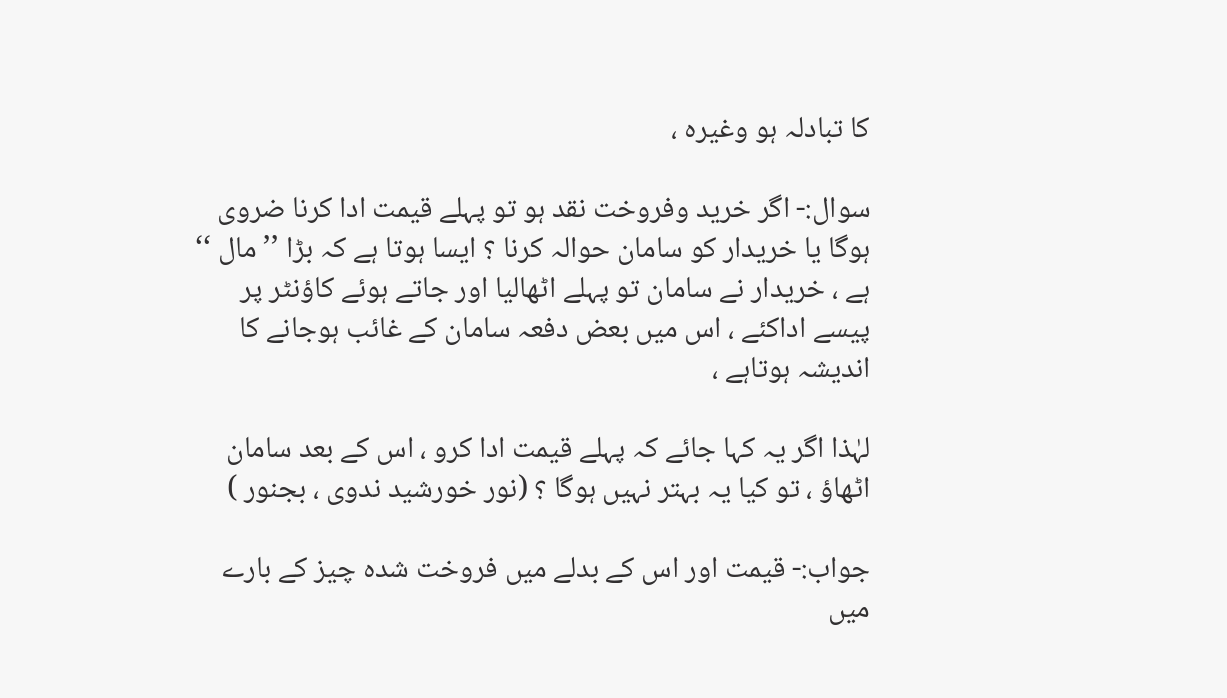کا تبادلہ ہو وغیرہ ،

سوال:- اگر خرید وفروخت نقد ہو تو پہلے قیمت ادا کرنا ضروی ہوگا یا خریدار کو سامان حوالہ کرنا ؟ ایسا ہوتا ہے کہ بڑا ’’ مال ‘‘ ہے ، خریدار نے سامان تو پہلے اٹھالیا اور جاتے ہوئے کاؤنٹر پر پیسے اداکئے ، اس میں بعض دفعہ سامان کے غائب ہوجانے کا اندیشہ ہوتاہے ،

لہٰذا اگر یہ کہا جائے کہ پہلے قیمت ادا کرو ، اس کے بعد سامان اٹھاؤ ، تو کیا یہ بہتر نہیں ہوگا ؟ (نور خورشید ندوی ، بجنور )

جواب:- قیمت اور اس کے بدلے میں فروخت شدہ چیز کے بارے میں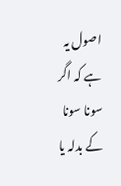اصول یہ ہے کہ اگر سونا سونا کے بدلہ یا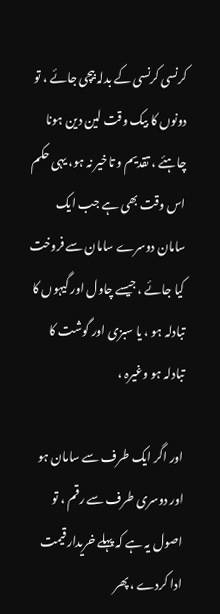کرنسی کرنسی کے بدلہ بیچی جائے ، تو دونوں کا بیک وقت لین دین ہونا چاہئے ، تقدیم و تاخیر نہ ہو، یہی حکم اس وقت بھی ہے جب ایک سامان دوسرے سامان سے فروخت کیا جائے ، جیسے چاول اور گیہوں کا تبادلہ ہو ، یا سبزی اور گوشت کا تبادلہ ہو وغیرہ ،

اور اگر ایک طرف سے سامان ہو اور دوسری طرف سے رقم ، تو اصول یہ ہے کہ پہلے خریدار قیمت ادا کردے ، پھر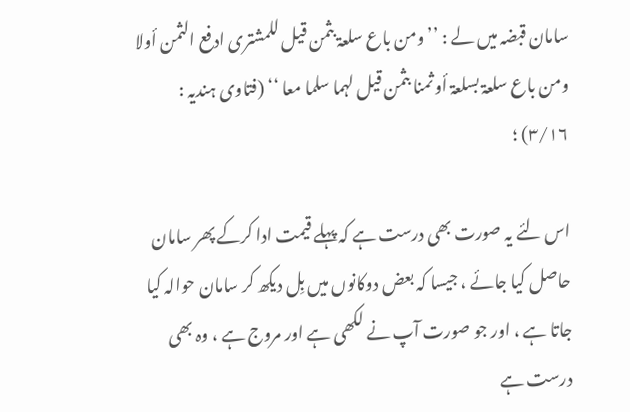سامان قبضہ میں لے : ’’ ومن باع سلعۃ بثمن قیل للمشتری ادفع الثمن أولا ومن باع سلعۃ بسلعۃ أو ثمنا بثمن قیل لہما سلما معا ‘‘ (فتاوی ہندیہ : ۳/۱۶) ؛

اس لئے یہ صورت بھی درست ہے کہ پہلے قیمت ادا کرکے پھر سامان حاصل کیا جائے ، جیسا کہ بعض دوکانوں میں بِل دیکھ کر سامان حوالہ کیا جاتا ہے ، اور جو صورت آپ نے لکھی ہے اور مروج ہے ، وہ بھی درست ہے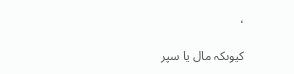،

کیوںکہ مال یا سپر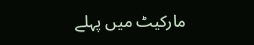مارکیٹ میں پہلے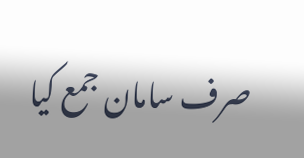صرف سامان جمع کیا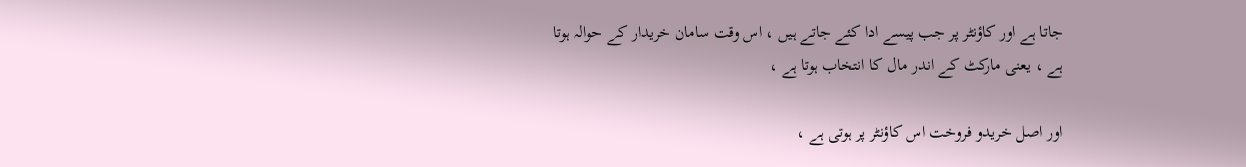جاتا ہے اور کاؤنٹر پر جب پیسے ادا کئے جاتے ہیں ، اس وقت سامان خریدار کے حوالہ ہوتا ہے ، یعنی مارکٹ کے اندر مال کا انتخاب ہوتا ہے ،

اور اصل خریدو فروخت اس کاؤنٹر پر ہوتی ہے ،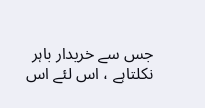جس سے خریدار باہر نکلتاہے ، اس لئے اس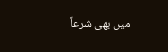میں بھی شرعاً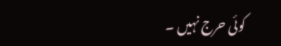کوئی حرج نہیں ۔